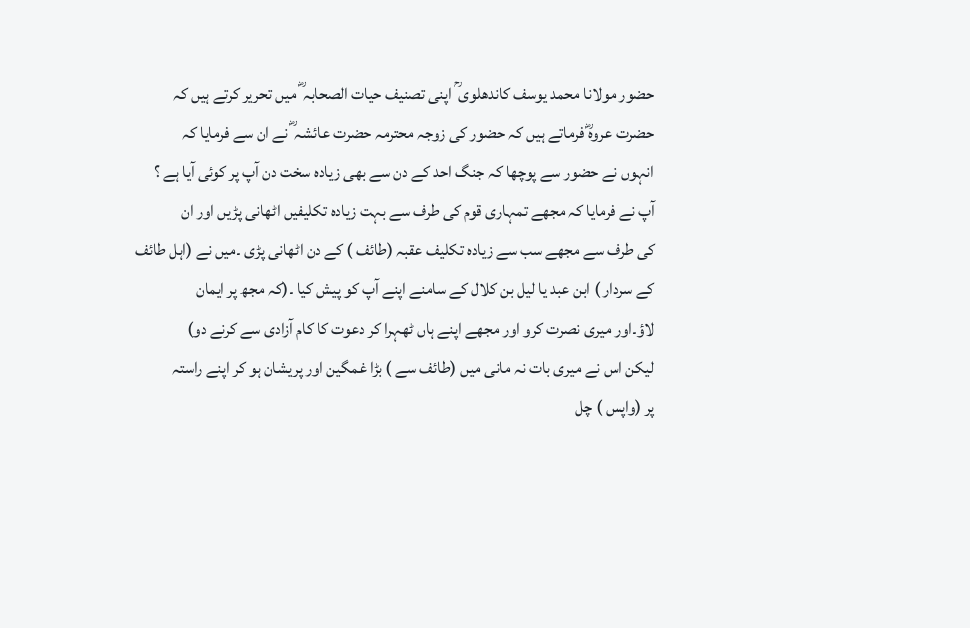حضور مولانا محمد یوسف کاندھلوی ؒ اپنی تصنیف حیات الصحابہ ؓ میں تحریر کرتے ہیں کہ
حضرت عروہؓ فرماتے ہیں کہ حضور کی زوجہ محترمہ حضرت عائشہ ؓ نے ان سے فرمایا کہ
انہوں نے حضور سے پوچھا کہ جنگ احد کے دن سے بھی زیادہ سخت دن آپ پر کوئی آیا ہے ؟
آپ نے فرمایا کہ مجھے تمہاری قوم کی طرف سے بہت زیادہ تکلیفیں اٹھانی پڑیں اور ان
کی طرف سے مجھے سب سے زیادہ تکلیف عقبہ (طائف ) کے دن اٹھانی پڑی ۔میں نے (اہل طائف
کے سردار ) ابن عبد یا لیل بن کلال کے سامنے اپنے آپ کو پیش کیا ۔(کہ مجھ پر ایمان
لاؤ۔اور میری نصرت کرو اور مجھے اپنے ہاں ٹھہرا کر دعوت کا کام آزادی سے کرنے دو)
لیکن اس نے میری بات نہ مانی میں (طائف سے ) بڑا غمگین اور پریشان ہو کر اپنے راستہ
پر (واپس ) چل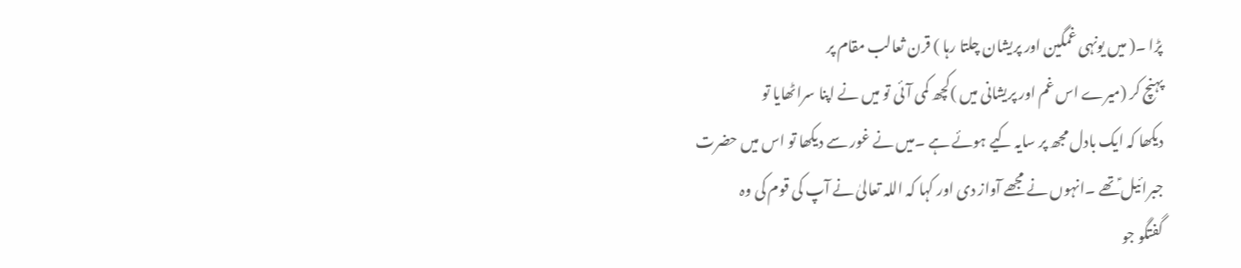پڑا ۔( میں یونہی غمگین اور پریشان چلتا رہا ) قرن ثعالب مقام پر
پہنچ کر (میرے اس غم اور پریشانی میں )کچھ کمی آئی تو میں نے اپنا سراٹھایا تو
دیکھا کہ ایک بادل مجھ پر سایہ کیے ہوئے ہے ۔میں نے غور سے دیکھا تو اس میں حضرت
جبرائیل ؑتھے ۔انہوں نے مجھے آواز دی اور کہا کہ اللہ تعالیٰ نے آپ کی قوم کی وہ
گفتگو جو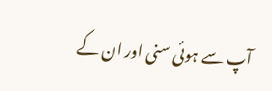آپ سے ہوئی سنی اور ان کے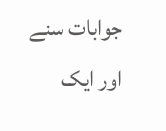جوابات سنے اور ایک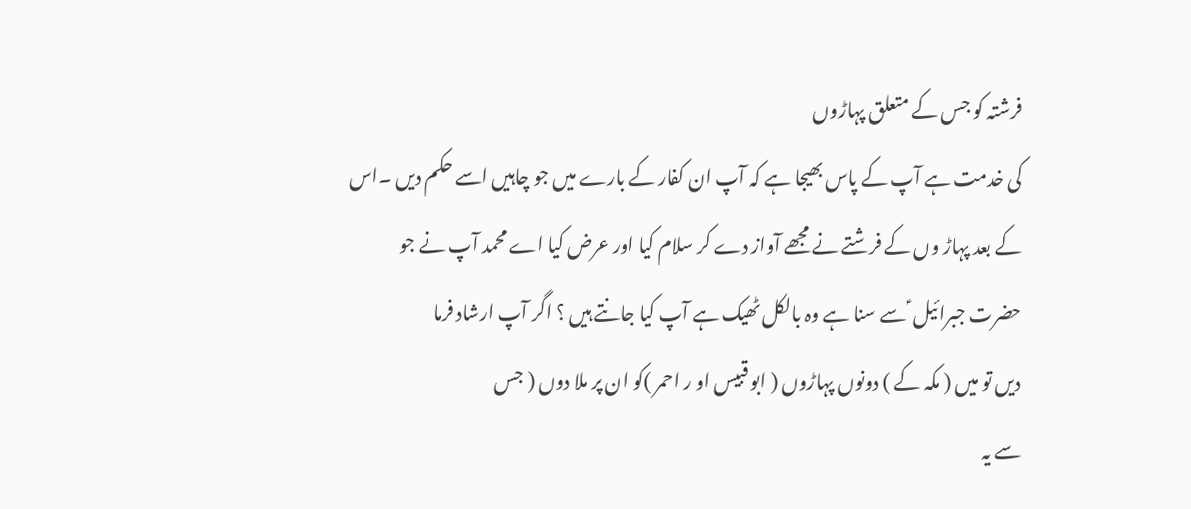فرشتہ کو جس کے متعلق پہاڑوں
کی خدمت ہے آپ کے پاس بھیجا ہے کہ آپ ان کفار کے بارے میں جو چاہیں اسے حکم دیں ۔اس
کے بعد پہاڑ وں کے فرشتے نے مجھے آواز دے کر سلام کیا اور عرض کیا اے محمد آپ نے جو
حضرت جبرائیل ؑ سے سنا ہے وہ بالکل ٹھیک ہے آپ کیا جانتے ہیں ؟ اگر آپ ارشاد فرما
دیں تو میں ( مکہ کے ) دونوں پہاڑوں ( ابو قبیس او ر احمر )کو ان پر ملا دوں ( جس
سے یہ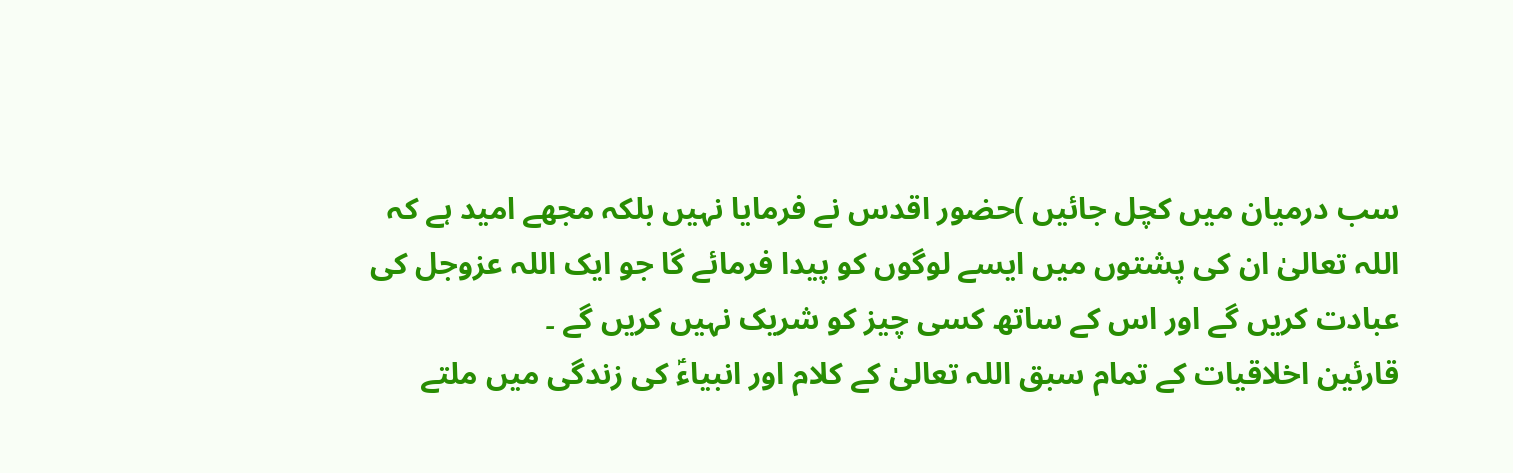سب درمیان میں کچل جائیں )حضور اقدس نے فرمایا نہیں بلکہ مجھے امید ہے کہ
اللہ تعالیٰ ان کی پشتوں میں ایسے لوگوں کو پیدا فرمائے گا جو ایک اللہ عزوجل کی
عبادت کریں گے اور اس کے ساتھ کسی چیز کو شریک نہیں کریں گے ۔
قارئین اخلاقیات کے تمام سبق اللہ تعالیٰ کے کلام اور انبیاءؑ کی زندگی میں ملتے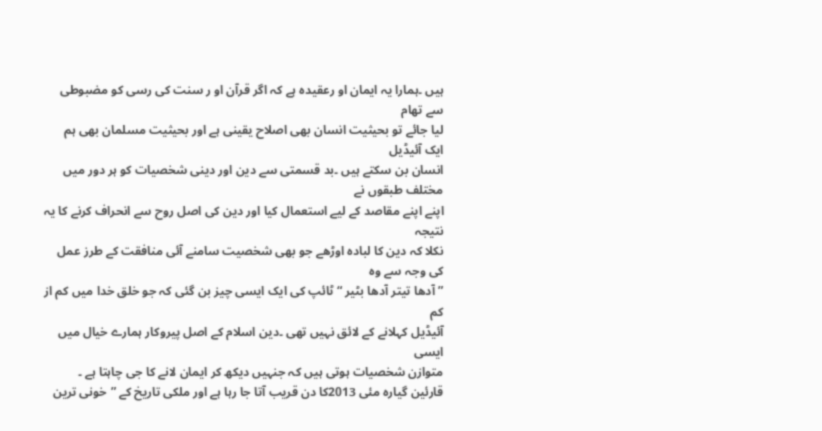ہیں ۔ہمارا یہ ایمان او رعقیدہ ہے کہ اگر قرآن او ر سنت کی رسی کو مضبوطی سے تھام
لیا جائے تو بحیثیت انسان بھی اصلاح یقینی ہے اور بحیثیت مسلمان بھی ہم ایک آئیڈیل
انسان بن سکتے ہیں ۔بد قسمتی سے دین اور دینی شخصیات کو ہر دور میں مختلف طبقوں نے
اپنے اپنے مقاصد کے لیے استعمال کیا اور دین کی اصل روح سے انحراف کرنے کا یہ نتیجہ
نکلا کہ دین کا لبادہ اوڑھے جو بھی شخصیت سامنے آئی منافقت کے طرز عمل کی وجہ سے وہ
” آدھا تیتر آدھا بٹیر “ ٹائپ کی ایک ایسی چیز بن گئی کہ جو خلق خدا میں کم از کم
آئیڈیل کہلانے کے لائق نہیں تھی ۔دین اسلام کے اصل پیروکار ہمارے خیال میں ایسی
متوازن شخصیات ہوتی ہیں کہ جنہیں دیکھ کر ایمان لانے کا جی چاہتا ہے ۔
قارئین گیارہ مئی 2013کا دن قریب آتا جا رہا ہے اور ملکی تاریخ کے ”خونی ترین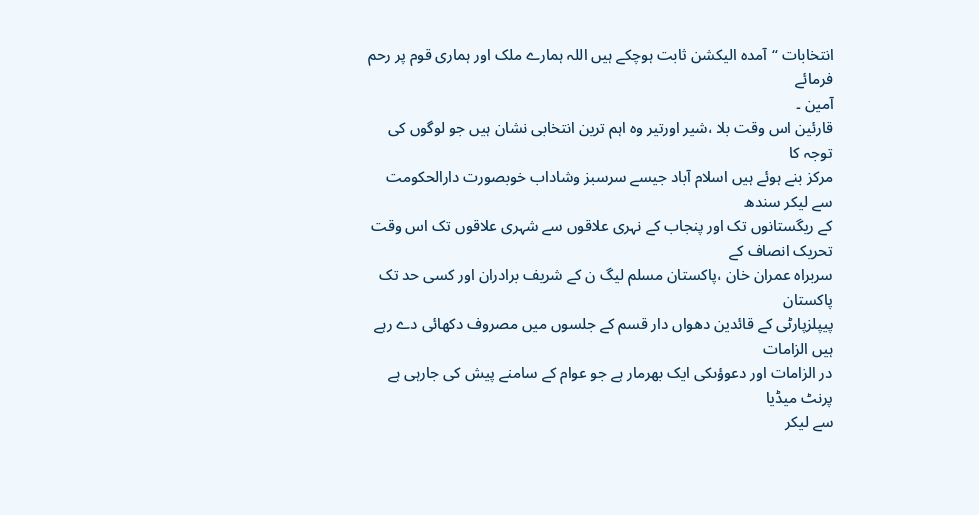انتخابات “آمدہ الیکشن ثابت ہوچکے ہیں اللہ ہمارے ملک اور ہماری قوم پر رحم فرمائے
آمین ۔
قارئین اس وقت بلا ،شیر اورتیر وہ اہم ترین انتخابی نشان ہیں جو لوگوں کی توجہ کا
مرکز بنے ہوئے ہیں اسلام آباد جیسے سرسبز وشاداب خوبصورت دارالحکومت سے لیکر سندھ
کے ریگستانوں تک اور پنجاب کے نہری علاقوں سے شہری علاقوں تک اس وقت تحریک انصاف کے
سربراہ عمران خان ،پاکستان مسلم لیگ ن کے شریف برادران اور کسی حد تک پاکستان
پیپلزپارٹی کے قائدین دھواں دار قسم کے جلسوں میں مصروف دکھائی دے رہے ہیں الزامات
در الزامات اور دعوؤںکی ایک بھرمار ہے جو عوام کے سامنے پیش کی جارہی ہے پرنٹ میڈیا
سے لیکر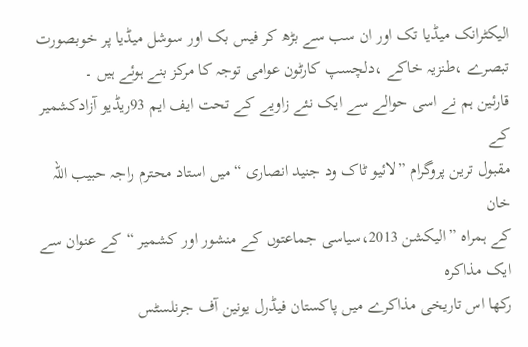الیکٹرانک میڈیا تک اور ان سب سے بڑھ کر فیس بک اور سوشل میڈیا پر خوبصورت
تبصرے ،طنزیہ خاکے ،دلچسپ کارٹون عوامی توجہ کا مرکز بنے ہوئے ہیں ۔
قارئین ہم نے اسی حوالے سے ایک نئے زاویے کے تحت ایف ایم 93ریڈیو آزادکشمیر کے
مقبول ترین پروگرام ”لائیو ٹاک ود جنید انصاری “میں استاد محترم راجہ حبیب اللہ خان
کے ہمراہ ”الیکشن 2013،سیاسی جماعتوں کے منشور اور کشمیر “کے عنوان سے ایک مذاکرہ
رکھا اس تاریخی مذاکرے میں پاکستان فیڈرل یونین آف جرنلسٹس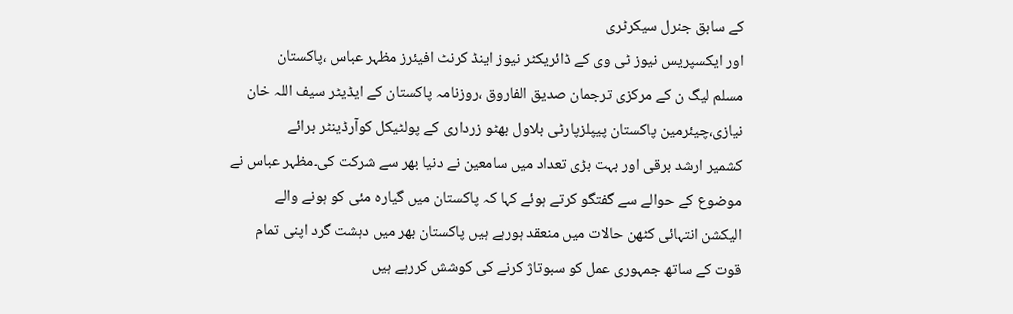کے سابق جنرل سیکرٹری
اور ایکسپریس نیوز ٹی وی کے ڈائریکٹر نیوز اینڈ کرنٹ افیئرز مظہر عباس ،پاکستان
مسلم لیگ ن کے مرکزی ترجمان صدیق الفاروق ،روزنامہ پاکستان کے ایڈیٹر سیف اللہ خان
نیازی،چیئرمین پاکستان پیپلزپارٹی بلاول بھٹو زرداری کے پولٹیکل کوآرڈینٹر برائے
کشمیر ارشد برقی اور بہت بڑی تعداد میں سامعین نے دنیا بھر سے شرکت کی۔مظہر عباس نے
موضوع کے حوالے سے گفتگو کرتے ہوئے کہا کہ پاکستان میں گیارہ مئی کو ہونے والے
الیکشن انتہائی کٹھن حالات میں منعقد ہورہے ہیں پاکستان بھر میں دہشت گرد اپنی تمام
قوت کے ساتھ جمہوری عمل کو سبوتاژ کرنے کی کوشش کررہے ہیں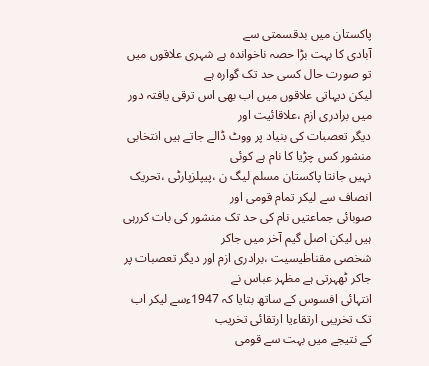پاکستان میں بدقسمتی سے
آبادی کا بہت بڑا حصہ ناخواندہ ہے شہری علاقوں میں تو صورت حال کسی حد تک گوارہ ہے
لیکن دیہاتی علاقوں میں اب بھی اس ترقی یافتہ دور میں برادری ازم ،علاقائیت اور
دیگر تعصبات کی بنیاد پر ووٹ ڈالے جاتے ہیں انتخابی منشور کس چڑیا کا نام ہے کوئی
نہیں جانتا پاکستان مسلم لیگ ن ،پیپلزپارٹی ،تحریک انصاف سے لیکر تمام قومی اور
صوبائی جماعتیں نام کی حد تک منشور کی بات کررہی ہیں لیکن اصل گیم آخر میں جاکر
شخصی مقناطیسیت ،برادری ازم اور دیگر تعصبات پر جاکر ٹھہرتی ہے مظہر عباس نے
انتہائی افسوس کے ساتھ بتایا کہ 1947ءسے لیکر اب تک تخریبی ارتقاءیا ارتقائی تخریب
کے نتیجے میں بہت سے قومی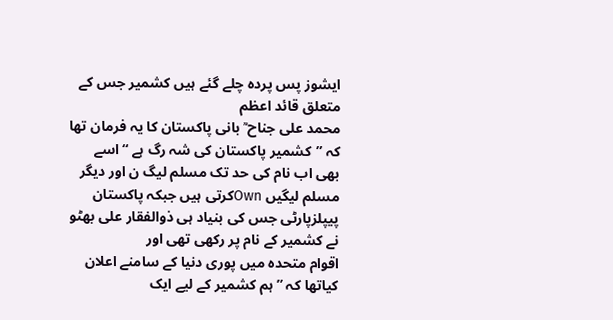ایشوز پس پردہ چلے گئے ہیں کشمیر جس کے متعلق قائد اعظم
محمد علی جناح ؒ بانی پاکستان کا یہ فرمان تھا کہ ”کشمیر پاکستان کی شہ رگ ہے “اسے
بھی اب نام کی حد تک مسلم لیگ ن اور دیگر مسلم لیگیں Ownکرتی ہیں جبکہ پاکستان
پیپلزپارٹی جس کی بنیاد ہی ذوالفقار علی بھٹو نے کشمیر کے نام پر رکھی تھی اور
اقوام متحدہ میں پوری دنیا کے سامنے اعلان کیاتھا کہ ”ہم کشمیر کے لیے ایک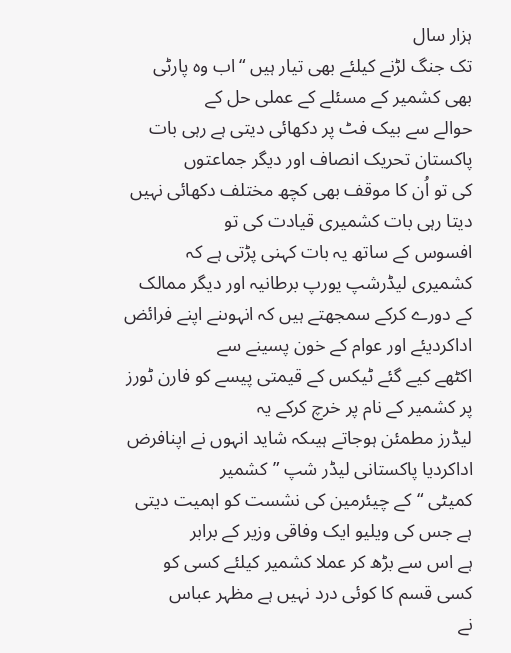ہزار سال
تک جنگ لڑنے کیلئے بھی تیار ہیں “اب وہ پارٹی بھی کشمیر کے مسئلے کے عملی حل کے
حوالے سے بیک فٹ پر دکھائی دیتی ہے رہی بات پاکستان تحریک انصاف اور دیگر جماعتوں
کی تو اُن کا موقف بھی کچھ مختلف دکھائی نہیں دیتا رہی بات کشمیری قیادت کی تو
افسوس کے ساتھ یہ بات کہنی پڑتی ہے کہ کشمیری لیڈرشپ یورپ برطانیہ اور دیگر ممالک
کے دورے کرکے سمجھتے ہیں کہ انہوںنے اپنے فرائض اداکردیئے اور عوام کے خون پسینے سے
اکٹھے کیے گئے ٹیکس کے قیمتی پیسے کو فارن ٹورز پر کشمیر کے نام پر خرچ کرکے یہ
لیڈرز مطمئن ہوجاتے ہیںکہ شاید انہوں نے اپنافرض اداکردیا پاکستانی لیڈر شپ ”کشمیر
کمیٹی “کے چیئرمین کی نشست کو اہمیت دیتی ہے جس کی ویلیو ایک وفاقی وزیر کے برابر
ہے اس سے بڑھ کر عملا کشمیر کیلئے کسی کو کسی قسم کا کوئی درد نہیں ہے مظہر عباس
نے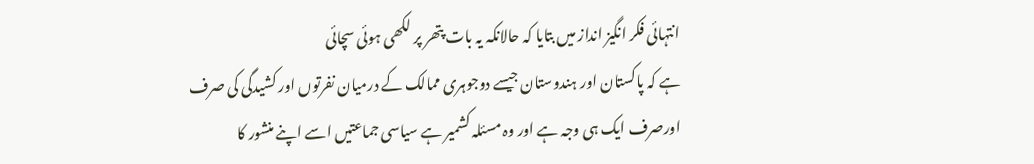انتہائی فکر انگیز انداز میں بتایا کہ حالانکہ یہ بات پتھر پر لکھی ہوئی سچائی
ہے کہ پاکستان اور ہندوستان جیسے دوجوہری ممالک کے درمیان نفرتوں اور کشیدگی کی صرف
اورصرف ایک ہی وجہ ہے اور وہ مسئلہ کشمیر ہے سیاسی جماعتیں اسے اپنے منشور کا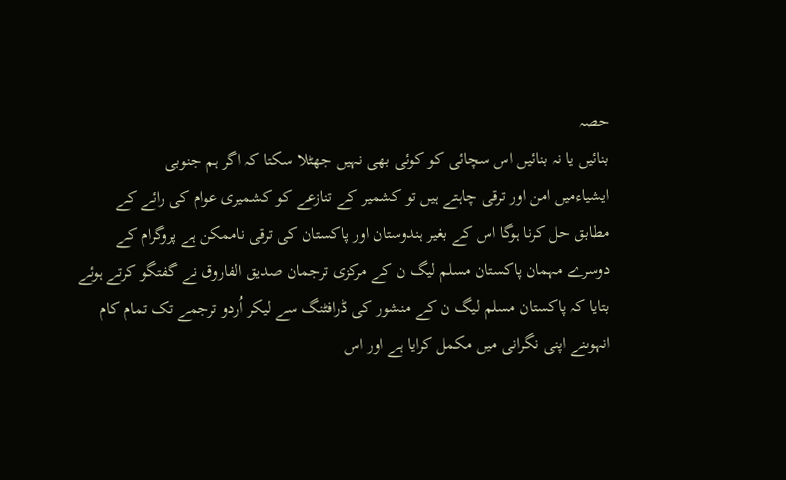حصہ
بنائیں یا نہ بنائیں اس سچائی کو کوئی بھی نہیں جھٹلا سکتا کہ اگر ہم جنوبی
ایشیاءمیں امن اور ترقی چاہتے ہیں تو کشمیر کے تنازعے کو کشمیری عوام کی رائے کے
مطابق حل کرنا ہوگا اس کے بغیر ہندوستان اور پاکستان کی ترقی ناممکن ہے پروگرام کے
دوسرے مہمان پاکستان مسلم لیگ ن کے مرکزی ترجمان صدیق الفاروق نے گفتگو کرتے ہوئے
بتایا کہ پاکستان مسلم لیگ ن کے منشور کی ڈرافٹنگ سے لیکر اُردو ترجمے تک تمام کام
انہوںنے اپنی نگرانی میں مکمل کرایا ہے اور اس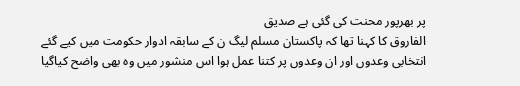پر بھرپور محنت کی گئی ہے صدیق
الفاروق کا کہنا تھا کہ پاکستان مسلم لیگ ن کے سابقہ ادوار حکومت میں کیے گئے
انتخابی وعدوں اور ان وعدوں پر کتنا عمل ہوا اس منشور میں وہ بھی واضح کیاگیا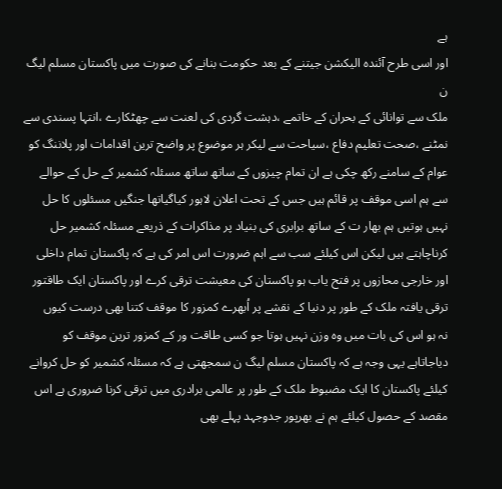ہے
اور اسی طرح آئندہ الیکشن جیتنے کے بعد حکومت بنانے کی صورت میں پاکستان مسلم لیگ ن
ملک سے توانائی کے بحران کے خاتمے ،دہشت گردی کی لعنت سے چھٹکارے ،انتہا پسندی سے
نمٹنے ،صحت تعلیم دفاع ،سیاحت سے لیکر ہر موضوع پر واضح ترین اقدامات اور پلاننگ کو
عوام کے سامنے رکھ چکی ہے ان تمام چیزوں کے ساتھ ساتھ مسئلہ کشمیر کے حل کے حوالے
سے ہم اسی موقف پر قائم ہیں جس کے تحت اعلان لاہور کیاگیاتھا جنگیں مسئلوں کا حل
نہیں ہوتیں ہم بھار ت کے ساتھ برابری کی بنیاد پر مذاکرات کے ذریعے مسئلہ کشمیر حل
کرناچاہتے ہیں لیکن اس کیلئے سب سے اہم ضرورت اس امر کی ہے کہ پاکستان تمام داخلی
اور خارجی محازوں پر فتح یاب ہو پاکستان کی معیشت ترقی کرے اور پاکستان ایک طاقتور
ترقی یافتہ ملک کے طور پر دنیا کے نقشے پر اُبھرے کمزور کا موقف کتنا بھی درست کیوں
نہ ہو اس کی بات میں وہ وزن نہیں ہوتا جو کسی طاقت ور کے کمزور ترین موقف کو
دیاجاتاہے یہی وجہ ہے کہ پاکستان مسلم لیگ ن سمجھتی ہے کہ مسئلہ کشمیر کو حل کروانے
کیلئے پاکستان کا ایک مضبوط ملک کے طور پر عالمی برادری میں ترقی کرنا ضروری ہے اس
مقصد کے حصول کیلئے ہم نے بھرپور جدوجہد پہلے بھی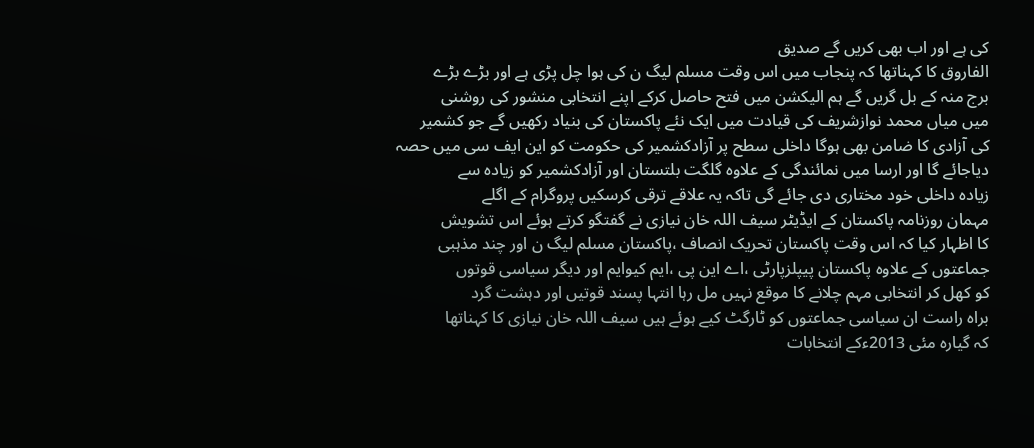کی ہے اور اب بھی کریں گے صدیق
الفاروق کا کہناتھا کہ پنجاب میں اس وقت مسلم لیگ ن کی ہوا چل پڑی ہے اور بڑے بڑے
برج منہ کے بل گریں گے ہم الیکشن میں فتح حاصل کرکے اپنے انتخابی منشور کی روشنی
میں میاں محمد نوازشریف کی قیادت میں ایک نئے پاکستان کی بنیاد رکھیں گے جو کشمیر
کی آزادی کا ضامن بھی ہوگا داخلی سطح پر آزادکشمیر کی حکومت کو این ایف سی میں حصہ
دیاجائے گا اور ارسا میں نمائندگی کے علاوہ گلگت بلتستان اور آزادکشمیر کو زیادہ سے
زیادہ داخلی خود مختاری دی جائے گی تاکہ یہ علاقے ترقی کرسکیں پروگرام کے اگلے
مہمان روزنامہ پاکستان کے ایڈیٹر سیف اللہ خان نیازی نے گفتگو کرتے ہوئے اس تشویش
کا اظہار کیا کہ اس وقت پاکستان تحریک انصاف ،پاکستان مسلم لیگ ن اور چند مذہبی
جماعتوں کے علاوہ پاکستان پیپلزپارٹی ،اے این پی ،ایم کیوایم اور دیگر سیاسی قوتوں
کو کھل کر انتخابی مہم چلانے کا موقع نہیں مل رہا انتہا پسند قوتیں اور دہشت گرد
براہ راست ان سیاسی جماعتوں کو ٹارگٹ کیے ہوئے ہیں سیف اللہ خان نیازی کا کہناتھا
کہ گیارہ مئی 2013ءکے انتخابات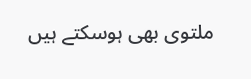ملتوی بھی ہوسکتے ہیں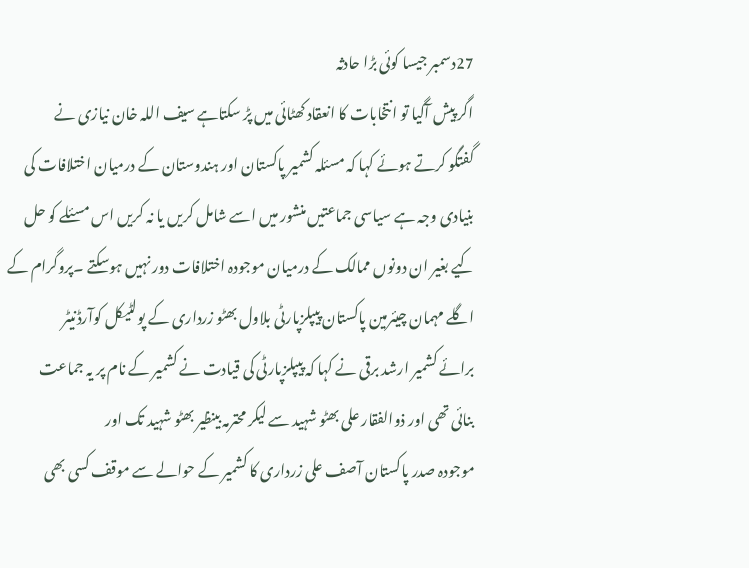27دسمبر جیسا کوئی بڑا حادثہ
اگر پیش آگیا تو انتخابات کا انعقاد کھٹائی میں پڑ سکتاہے سیف اللہ خان نیازی نے
گفتگو کرتے ہوئے کہا کہ مسئلہ کشمیر پاکستان اور ہندوستان کے درمیان اختلافات کی
بنیادی وجہ ہے سیاسی جماعتیں منشور میں اسے شامل کریں یا نہ کریں اس مسئلے کو حل
کیے بغیر ان دونوں ممالک کے درمیان موجودہ اختلافات دور نہیں ہوسکتے ۔پروگرام کے
اگلے مہمان چیئرمین پاکستان پیپلزپارٹی بلاول بھٹو زرداری کے پولٹیکل کوآرڈنیٹر
برائے کشمیر ارشد برقی نے کہا کہ پیپلزپارٹی کی قیادت نے کشمیر کے نام پر یہ جماعت
بنائی تھی اور ذوالفقار علی بھٹو شہید سے لیکر محترمہ بینظیر بھٹو شہید تک اور
موجودہ صدر پاکستان آصف علی زرداری کا کشمیر کے حوالے سے موقف کسی بھی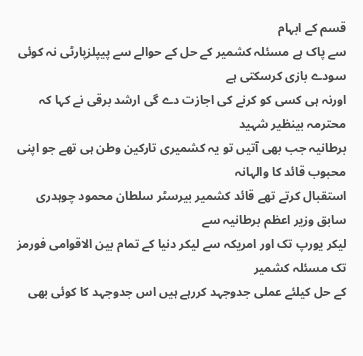قسم کے ابہام
سے پاک ہے مسئلہ کشمیر کے حل کے حوالے سے پیپلزپارٹی نہ کوئی سودے بازی کرسکتی ہے
اورنہ ہی کسی کو کرنے کی اجازت دے گی ارشد برقی نے کہا کہ محترمہ بینظیر شہید
برطانیہ جب بھی آتیں تو یہ کشمیری تارکین وطن ہی تھے جو اپنی محبوب قائد کا والہانہ
استقبال کرتے تھے قائد کشمیر بیرسٹر سلطان محمود چوہدری سابق وزیر اعظم برطانیہ سے
لیکر یورپ تک اور امریکہ سے لیکر دنیا کے تمام بین الاقوامی فورمز تک مسئلہ کشمیر
کے حل کیلئے عملی جدوجہد کررہے ہیں اس جدوجہد کا کوئی بھی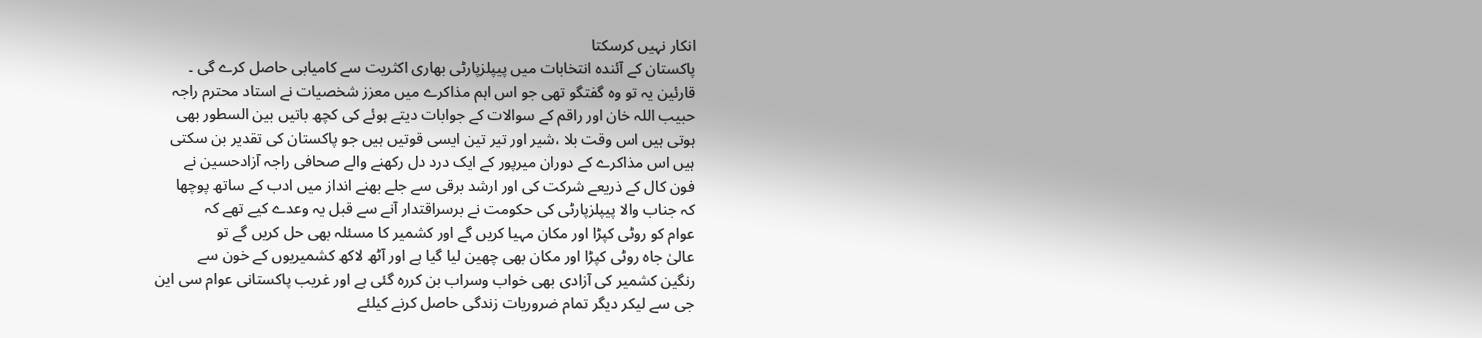انکار نہیں کرسکتا
پاکستان کے آئندہ انتخابات میں پیپلزپارٹی بھاری اکثریت سے کامیابی حاصل کرے گی ۔
قارئین یہ تو وہ گفتگو تھی جو اس اہم مذاکرے میں معزز شخصیات نے استاد محترم راجہ
حبیب اللہ خان اور راقم کے سوالات کے جوابات دیتے ہوئے کی کچھ باتیں بین السطور بھی
ہوتی ہیں اس وقت بلا ،شیر اور تیر تین ایسی قوتیں ہیں جو پاکستان کی تقدیر بن سکتی
ہیں اس مذاکرے کے دوران میرپور کے ایک درد دل رکھنے والے صحافی راجہ آزادحسین نے
فون کال کے ذریعے شرکت کی اور ارشد برقی سے جلے بھنے انداز میں ادب کے ساتھ پوچھا
کہ جناب والا پیپلزپارٹی کی حکومت نے برسراقتدار آنے سے قبل یہ وعدے کیے تھے کہ
عوام کو روٹی کپڑا اور مکان مہیا کریں گے اور کشمیر کا مسئلہ بھی حل کریں گے تو
عالیٰ جاہ روٹی کپڑا اور مکان بھی چھین لیا گیا ہے اور آٹھ لاکھ کشمیریوں کے خون سے
رنگین کشمیر کی آزادی بھی خواب وسراب بن کررہ گئی ہے اور غریب پاکستانی عوام سی این
جی سے لیکر دیگر تمام ضروریات زندگی حاصل کرنے کیلئے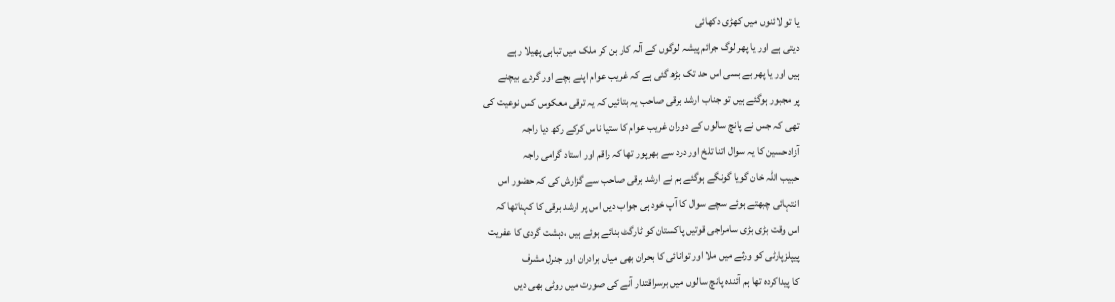یا تو لائنوں میں کھڑی دکھائی
دیتی ہے اور یا پھر لوگ جرائم پیشہ لوگوں کے آلہ کار بن کر ملک میں تباہی پھیلا رہے
ہیں اور یا پھر بے بسی اس حد تک بڑھ گئی ہے کہ غریب عوام اپنے بچے اور گردے بیچنے
پر مجبور ہوگئے ہیں تو جناب ارشد برقی صاحب یہ بتائیں کہ یہ ترقی معکوس کس نوعیت کی
تھی کہ جس نے پانچ سالوں کے دوران غریب عوام کا ستیا ناس کرکے رکھ دیا راجہ
آزادحسین کا یہ سوال اتنا تلخ اور درد سے بھرپور تھا کہ راقم اور استاد گرامی راجہ
حبیب اللہ خان گویا گونگے ہوگئے ہم نے ارشد برقی صاحب سے گزارش کی کہ حضور اس
انتہائی چبھتے ہوئے سچے سوال کا آپ خود ہی جواب دیں اس پر ارشد برقی کا کہناتھا کہ
اس وقت بڑی بڑی سامراجی قوتیں پاکستان کو ٹارگٹ بنائے ہوئے ہیں ،دہشت گردی کا عفریت
پیپلزپارٹی کو ورثے میں ملا اور توانائی کا بحران بھی میاں برادران اور جنرل مشرف
کا پیداکردہ تھا ہم آئندہ پانچ سالوں میں برسراقتدار آنے کی صورت میں روٹی بھی دیں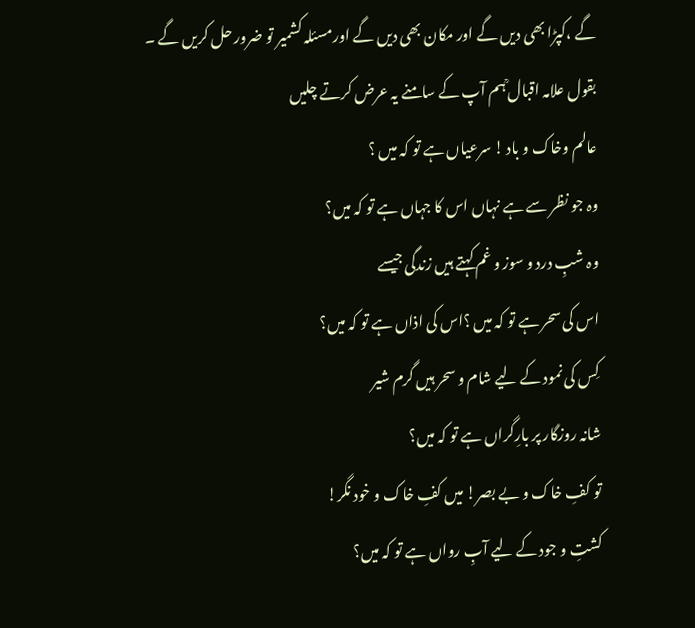گے ،کپڑا بھی دیں گے اور مکان بھی دیں گے اورمسئلہ کشمیر تو ضرور حل کریں گے ۔
بقول علامہ اقبال ؒہم آپ کے سامنے یہ عرض کرتے چلیں
عالم وخاک و باد ! سرعیاں ہے تو کہ میں ؟
وہ جو نظر سے ہے نہاں اس کا جہاں ہے تو کہ میں؟
وہ شبِ درد و سوز و غم کہتے ہیں زندگی جیسے
اس کی سحر ہے تو کہ میں ؟اس کی اذاں ہے تو کہ میں؟
کِس کی نمود کے لیے شام و سحر ہیں گرم شیر
شانہ روزگار پر بارِگراں ہے تو کہ میں؟
تو کفِ خاک و بے بصر! میں کفِ خاک و خود نگر!
کشتِ و جود کے لیے آبِ رواں ہے تو کہ میں؟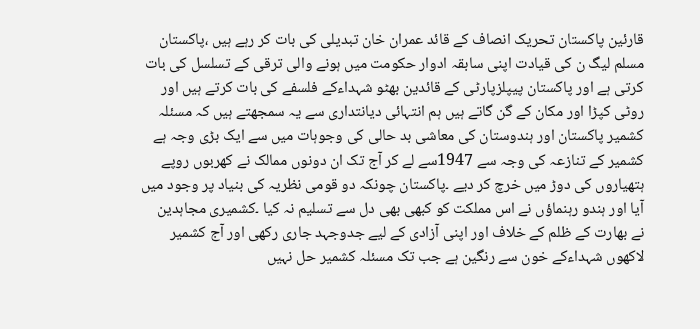قارئین پاکستان تحریک انصاف کے قائد عمران خان تبدیلی کی بات کر رہے ہیں ،پاکستان
مسلم لیگ ن کی قیادت اپنی سابقہ ادوار حکومت میں ہونے والی ترقی کے تسلسل کی بات
کرتی ہے اور پاکستان پیپلزپارٹی کے قائدین بھٹو شہداءکے فلسفے کی بات کرتے ہیں اور
روٹی کپڑا اور مکان کے گن گاتے ہیں ہم انتہائی دیانتداری سے یہ سمجھتے ہیں کہ مسئلہ
کشمیر پاکستان اور ہندوستان کی معاشی بد حالی کی وجوہات میں سے ایک بڑی وجہ ہے
کشمیر کے تنازعہ کی وجہ سے 1947سے لے کر آج تک ان دونوں ممالک نے کھربوں روپے
ہتھیاروں کی دوڑ میں خرچ کر دیے ۔پاکستان چونکہ دو قومی نظریہ کی بنیاد پر وجود میں
آیا اور ہندو رہنماؤں نے اس مملکت کو کبھی بھی دل سے تسلیم نہ کیا ۔کشمیری مجاہدین
نے بھارت کے ظلم کے خلاف اور اپنی آزادی کے لیے جدوجہد جاری رکھی اور آج کشمیر
لاکھوں شہداءکے خون سے رنگین ہے جب تک مسئلہ کشمیر حل نہیں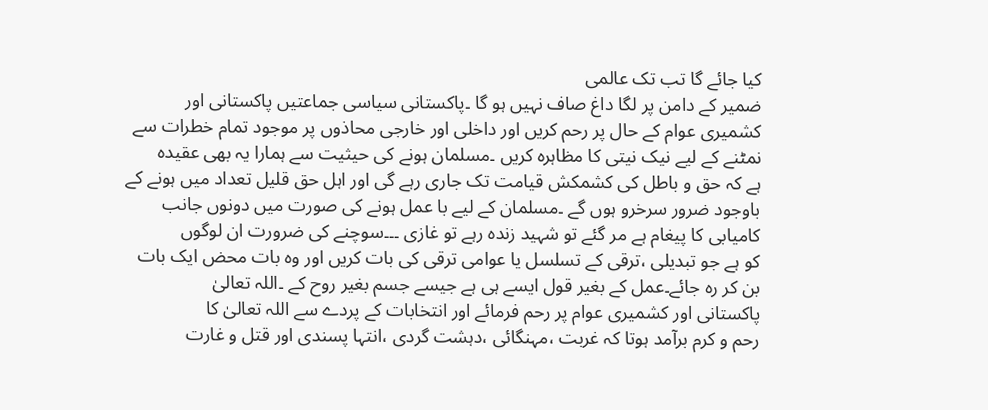کیا جائے گا تب تک عالمی
ضمیر کے دامن پر لگا داغ صاف نہیں ہو گا ۔پاکستانی سیاسی جماعتیں پاکستانی اور
کشمیری عوام کے حال پر رحم کریں اور داخلی اور خارجی محاذوں پر موجود تمام خطرات سے
نمٹنے کے لیے نیک نیتی کا مظاہرہ کریں ۔مسلمان ہونے کی حیثیت سے ہمارا یہ بھی عقیدہ
ہے کہ حق و باطل کی کشمکش قیامت تک جاری رہے گی اور اہل حق قلیل تعداد میں ہونے کے
باوجود ضرور سرخرو ہوں گے ۔مسلمان کے لیے با عمل ہونے کی صورت میں دونوں جانب
کامیابی کا پیغام ہے مر گئے تو شہید زندہ رہے تو غازی ۔۔۔سوچنے کی ضرورت ان لوگوں
کو ہے جو تبدیلی ،ترقی کے تسلسل یا عوامی ترقی کی بات کریں اور وہ بات محض ایک بات
بن کر رہ جائے۔عمل کے بغیر قول ایسے ہی ہے جیسے جسم بغیر روح کے ۔اللہ تعالیٰ
پاکستانی اور کشمیری عوام پر رحم فرمائے اور انتخابات کے پردے سے اللہ تعالیٰ کا
رحم و کرم برآمد ہوتا کہ غربت ،مہنگائی ،دہشت گردی ،انتہا پسندی اور قتل و غارت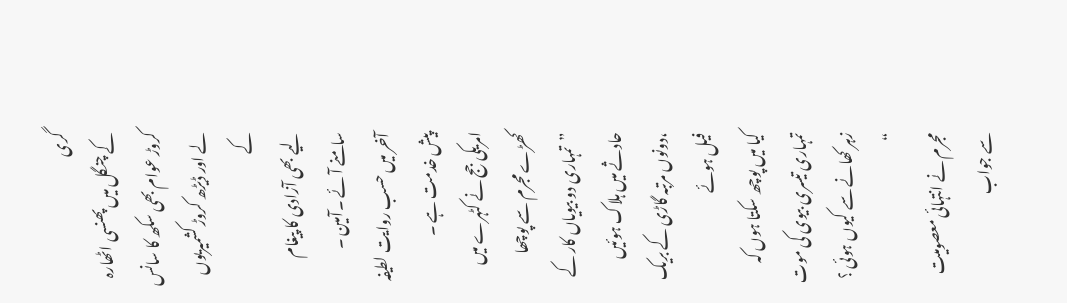گری
کے چنگل میں پھنسی اٹھارہ کروڑ عوام بھی سکھ کا سانس لے اور ڈیڑھ کروڑ کشمیریوں کے
لیے بھی آزادی کا پیغام سامنے آئے ۔آمین ۔
آخر میں حسب روایت لطیفہ پیش خدمت ہے ۔
امریکی جج نے کٹہرے میں کھڑے مجرم سے پوچھا
”تمہاری دو بیویاں کار کے حادثے میں ہلاک ہوئیں ،دونوں مرتبہ گاڑی کے بریک فیل ہوئے
کیا میں پوچھ سکتا ہوں کہ تمہاری تیسری بیوی کی موت زہر کھانے سے کیوں ہوئی ؟ “
مجرم نے انتہائی معصومیت سے جواب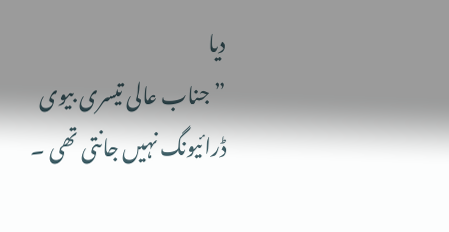دیا
” جناب عالی تیسری بیوی ڈرائیونگ نہیں جانتی تھی ۔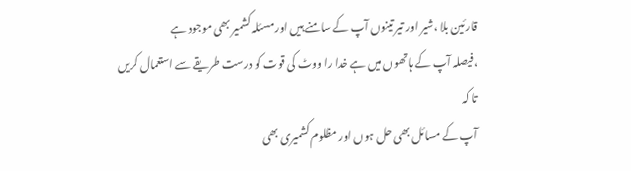قارئین بلا ،شیر اور تیر تینوں آپ کے سامنے ہیں اور مسئلہ کشمیر بھی موجود ہے
،فیصلہ آپ کے ہاتھوں میں ہے خدا را ووٹ کی قوت کو درست طریقے سے استعمال کریں تا کہ
آپ کے مسائل بھی حل ہوں اور مظلوم کشمیری بھی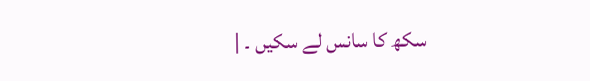سکھ کا سانس لے سکیں ۔ |